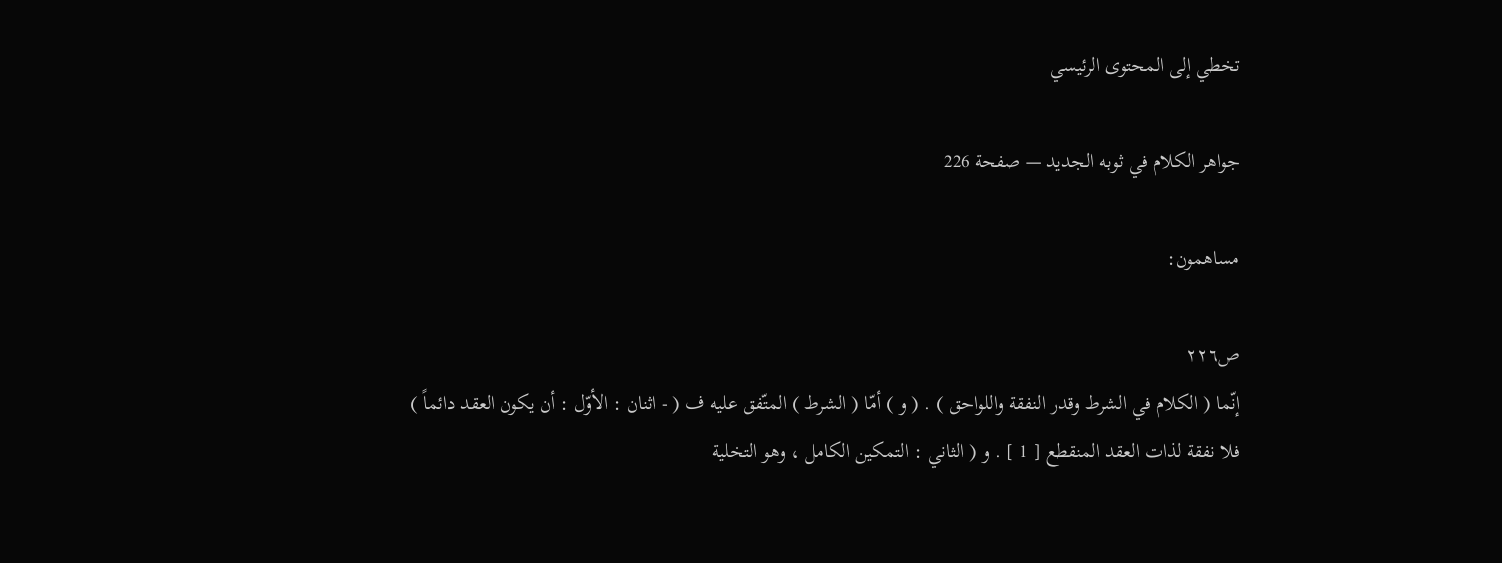تخطي إلى المحتوى الرئيسي

جواهر الكلام في ثوبه الجديد — صفحة 226

مساهمون:

ص٢٢٦
إنّما ( الكلام في الشرط وقدر النفقة واللواحق ) . ( و ) أمّا ( الشرط ) المتّفق عليه ف ( - اثنان : الأوّل : أن يكون العقد دائماً ) فلا نفقة لذات العقد المنقطع [ 1 ] . و ( الثاني : التمكين الكامل ، وهو التخلية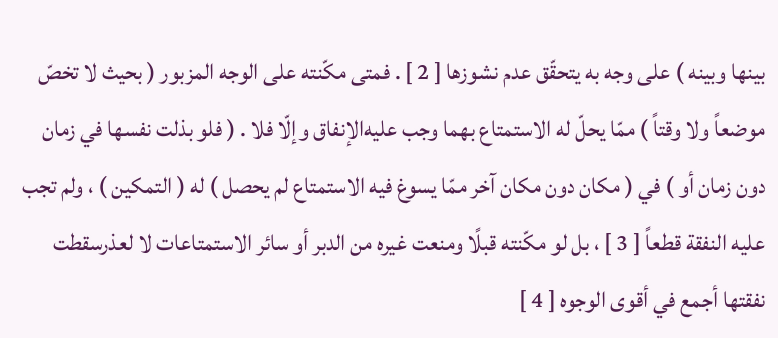بينها وبينه ) على وجه به يتحقّق عدم نشوزها [ 2 ] . فمتى مكّنته على الوجه المزبور ( بحيث لا تخصّ موضعاً ولا وقتاً ) ممّا يحلّ له الاستمتاع بهما وجب عليه‌الإنفاق وإلّا فلا . ( فلو بذلت نفسها في زمان دون زمان أو ) في ( مكان دون مكان آخر ممّا يسوغ فيه الاستمتاع لم يحصل ) له ( التمكين ) ، ولم تجب عليه النفقة قطعاً [ 3 ] ، بل لو مكّنته قبلًا ومنعت غيره من الدبر أو سائر الاستمتاعات لا لعذرسقطت نفقتها أجمع في أقوى الوجوه [ 4 ]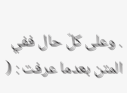. وعلى كلّ حال ففي المتن بعدما عرفت : (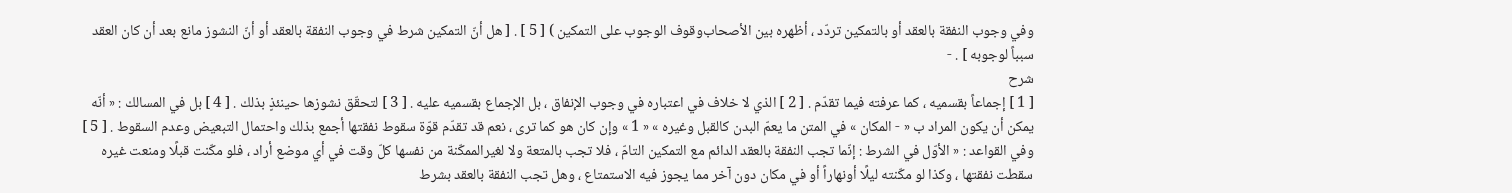وفي وجوب النفقة بالعقد أو بالتمكين تردّد ، أظهره بين الأصحاب‌وقوف الوجوب على التمكين ) [ 5 ] . [ هل أنّ التمكين شرط في وجوب النفقة بالعقد أو أنّ النشوز مانع بعد أن كان العقد سبباً لوجوبه ] . -
شرح
[ 1 ] إجماعاً بقسميه ، كما عرفته فيما تقدّم . [ 2 ] الذي لا خلاف في اعتباره في وجوب الإنفاق ، بل الإجماع بقسميه عليه . [ 3 ] لتحقّق نشوزها حينئذٍ بذلك . [ 4 ] بل في المسالك : « أنّه يمكن أن يكون المراد ب « - المكان » في المتن ما يعمّ البدن كالقبل وغيره » « 1 » وإن كان هو كما ترى ، نعم قد تقدّم قوّة سقوط نفقتها أجمع بذلك واحتمال التبعيض وعدم السقوط . [ 5 ] وفي القواعد : « الأوّل في الشرط : إنّما تجب النفقة بالعقد الدائم مع التمكين التامّ ، فلا تجب بالمتعة ولا لغيرالممكّنة من نفسها كلّ وقت في أي موضع أراد ، فلو مكّنت قبلًا ومنعت غيره سقطت نفقتها ، وكذا لو مكّنته ليلًا أونهاراً أو في مكان دون آخر مما يجوز فيه الاستمتاع ، وهل تجب النفقة بالعقد بشرط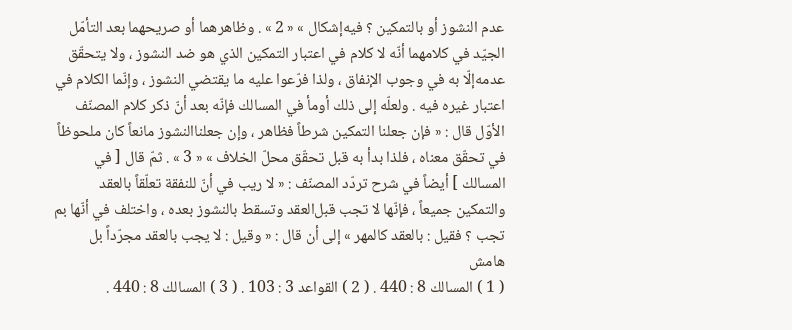عدم النشوز أو بالتمكين ؟ فيه‌إشكال » « 2 » . وظاهرهما أو صريحهما بعد التأمّل الجيّد في كلامهما أنّه لا كلام في اعتبار التمكين الذي هو ضد النشوز ، ولا يتحقّق عدمه‌إلّا به في وجوب الإنفاق ، ولذا فرّعوا عليه ما يقتضي النشوز ، وإنّما الكلام في اعتبار غيره فيه . ولعلّه إلى ذلك أومأ في المسالك فإنّه بعد أنّ ذكر كلام المصنّف الأوّل قال : « فإن جعلنا التمكين شرطاً فظاهر ، وإن جعلناالنشوز مانعاً كان ملحوظاً في تحقّق معناه ، فلذا بدأ به قبل تحقّق محلّ الخلاف » « 3 » . ثمّ قال [ في المسالك ] أيضاً في شرح تردّد المصنّف : « لا ريب في أنّ للنفقة تعلّقاً بالعقد والتمكين جميعاً ، فإنّها لا تجب قبل‌العقد وتسقط بالنشوز بعده ، واختلف في أنّها بم تجب ؟ فقيل : بالعقد كالمهر » إلى أن قال : « وقيل : لا يجب بالعقد مجرّداً بل
هامش
( 1 ) المسالك 8 : 440 . ( 2 ) القواعد 3 : 103 . ( 3 ) المسالك 8 : 440 .